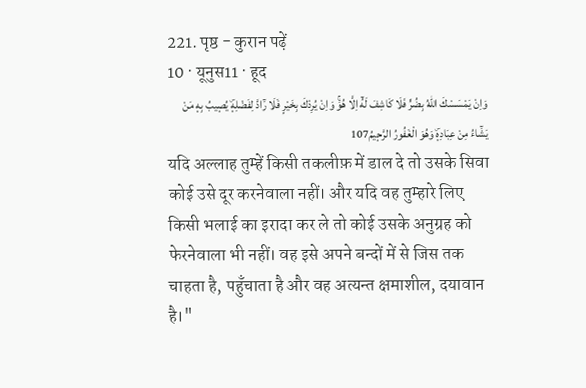221. पृष्ठ - कुरान पढ़ें
10 · यूनुस11 · हूद
وَاِنْ يَمْسَسْكَ اللّٰهُ بِضُرٍّ فَلَا كَاشِفَ لَهُٓ اِلَّا هُوَۚ وَاِنْ يُرِدْكَ بِخَيْرٍ فَلَا رَٓادَّ لِفَضْلِه۪ۜ يُص۪يبُ بِه۪ مَنْ يَشَٓاءُ مِنْ عِبَادِه۪ۜ وَهُوَ الْغَفُورُ الرَّح۪يمُ107
यदि अल्लाह तुम्हें किसी तकलीफ़ में डाल दे तो उसके सिवा कोई उसे दूर करनेवाला नहीं। और यदि वह तुम्हारे लिए किसी भलाई का इरादा कर ले तो कोई उसके अनुग्रह को फेरनेवाला भी नहीं। वह इसे अपने बन्दों में से जिस तक चाहता है, पहुँचाता है और वह अत्यन्त क्षमाशील, दयावान है।"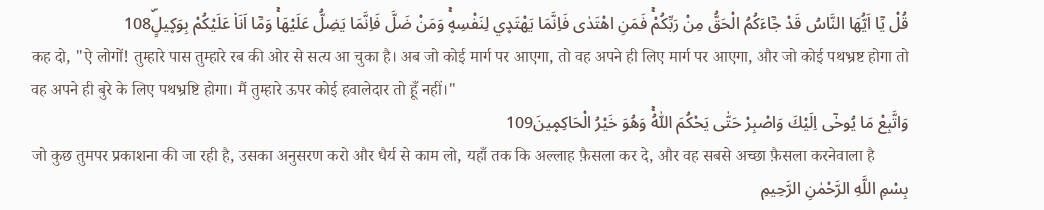قُلْ يَٓا اَيُّهَا النَّاسُ قَدْ جَٓاءَكُمُ الْحَقُّ مِنْ رَبِّكُمْۚ فَمَنِ اهْتَدٰى فَاِنَّمَا يَهْتَد۪ي لِنَفْسِه۪ۚ وَمَنْ ضَلَّ فَاِنَّمَا يَضِلُّ عَلَيْهَاۚ وَمَٓا اَنَا۬ عَلَيْكُمْ بِوَك۪يلٍۜ108
कह दो, "ऐ लोगों! तुम्हारे पास तुम्हारे रब की ओर से सत्य आ चुका है। अब जो कोई मार्ग पर आएगा, तो वह अपने ही लिए मार्ग पर आएगा, और जो कोई पथभ्रष्ट होगा तो वह अपने ही बुरे के लिए पथभ्रष्टि होगा। मैं तुम्हारे ऊपर कोई हवालेदार तो हूँ नहीं।"
وَاتَّبِعْ مَا يُوحٰٓى اِلَيْكَ وَاصْبِرْ حَتّٰى يَحْكُمَ اللّٰهُۚ وَهُوَ خَيْرُ الْحَاكِم۪ينَ109
जो कुछ तुमपर प्रकाशना की जा रही है, उसका अनुसरण करो और धैर्य से काम लो, यहाँ तक कि अल्लाह फ़ैसला कर दे, और वह सबसे अच्छा फ़ैसला करनेवाला है
بِسْمِ اللَّهِ الرَّحْمٰنِ الرَّحِيمِ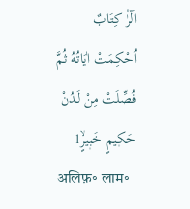الٓرٰ۠ كِتَابٌ اُحْكِمَتْ اٰيَاتُهُ ثُمَّ فُصِّلَتْ مِنْ لَدُنْ حَك۪يمٍ خَب۪يرٍۙ1
अलिफ़॰ लाम॰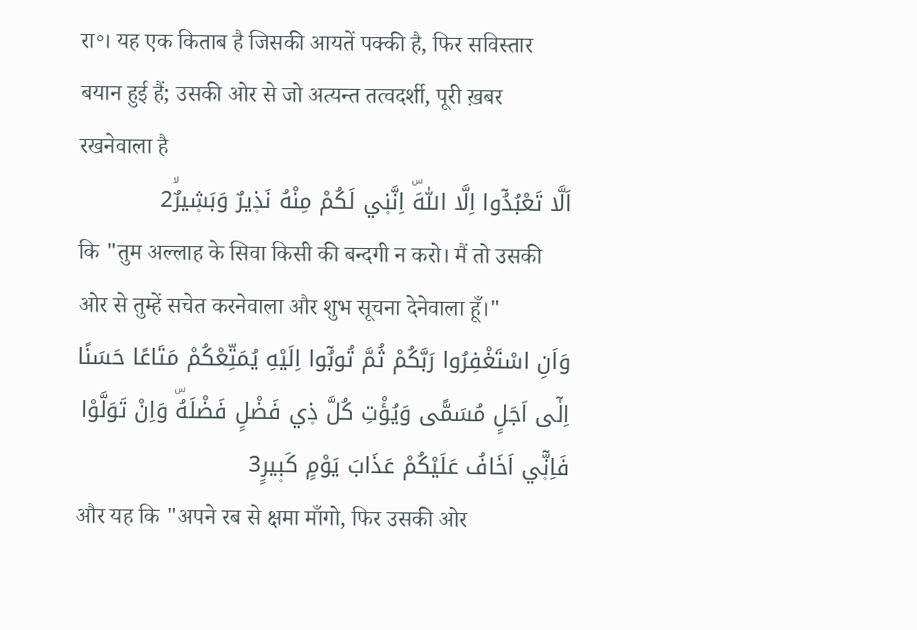रा॰। यह एक किताब है जिसकी आयतें पक्की है, फिर सविस्तार बयान हुई हैं; उसकी ओर से जो अत्यन्त तत्वदर्शी, पूरी ख़बर रखनेवाला है
اَلَّا تَعْبُدُٓوا اِلَّا اللّٰهَۜ اِنَّن۪ي لَكُمْ مِنْهُ نَذ۪يرٌ وَبَش۪يرٌۙ2
कि "तुम अल्लाह के सिवा किसी की बन्दगी न करो। मैं तो उसकी ओर से तुम्हें सचेत करनेवाला और शुभ सूचना देनेवाला हूँ।"
وَاَنِ اسْتَغْفِرُوا رَبَّكُمْ ثُمَّ تُوبُٓوا اِلَيْهِ يُمَتِّعْكُمْ مَتَاعًا حَسَنًا اِلٰٓى اَجَلٍ مُسَمًّى وَيُؤْتِ كُلَّ ذ۪ي فَضْلٍ فَضْلَهُۜ وَاِنْ تَوَلَّوْا فَاِنّ۪ٓي اَخَافُ عَلَيْكُمْ عَذَابَ يَوْمٍ كَب۪يرٍ3
और यह कि "अपने रब से क्षमा माँगो, फिर उसकी ओर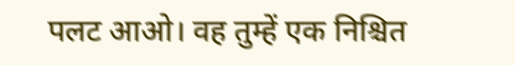पलट आओ। वह तुम्हें एक निश्चित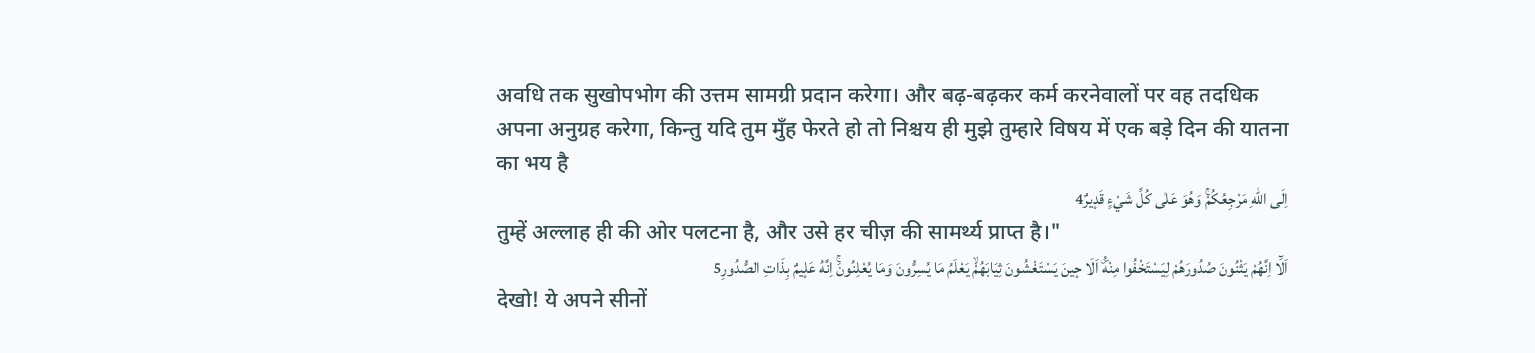अवधि तक सुखोपभोग की उत्तम सामग्री प्रदान करेगा। और बढ़-बढ़कर कर्म करनेवालों पर वह तदधिक अपना अनुग्रह करेगा, किन्तु यदि तुम मुँह फेरते हो तो निश्चय ही मुझे तुम्हारे विषय में एक बड़े दिन की यातना का भय है
اِلَى اللّٰهِ مَرْجِعُكُمْۚ وَهُوَ عَلٰى كُلِّ شَيْءٍ قَد۪يرٌ4
तुम्हें अल्लाह ही की ओर पलटना है, और उसे हर चीज़ की सामर्थ्य प्राप्त है।"
اَلَٓا اِنَّهُمْ يَثْنُونَ صُدُورَهُمْ لِيَسْتَخْفُوا مِنْهُۜ اَلَا ح۪ينَ يَسْتَغْشُونَ ثِيَابَهُمْۙ يَعْلَمُ مَا يُسِرُّونَ وَمَا يُعْلِنُونَۚ اِنَّهُ عَل۪يمٌ بِذَاتِ الصُّدُورِ5
देखो! ये अपने सीनों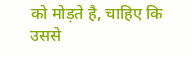को मोड़ते है, चाहिए कि उससे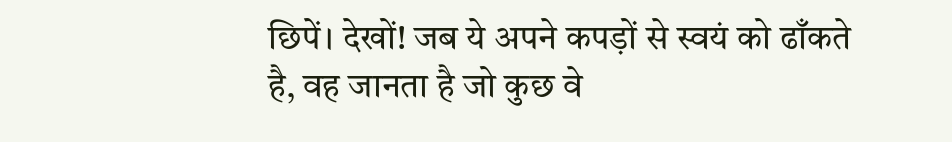छिपें। देखों! जब ये अपने कपड़ों से स्वयं को ढाँकते है, वह जानता है जो कुछ वे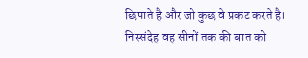छिपाते है और जो कुछ वे प्रकट करते है। निस्संदेह वह सीनों तक की बात को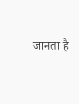जानता है